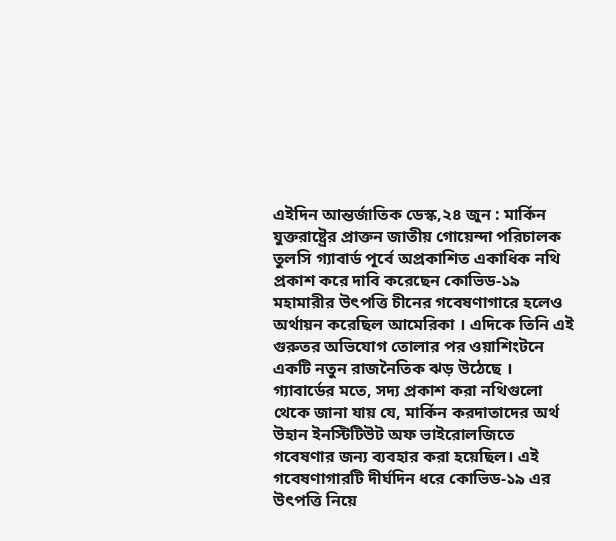এইদিন আন্তর্জাতিক ডেস্ক,২৪ জুন : মার্কিন যুক্তরাষ্ট্রের প্রাক্তন জাতীয় গোয়েন্দা পরিচালক তুলসি গ্যাবার্ড পূর্বে অপ্রকাশিত একাধিক নথি প্রকাশ করে দাবি করেছেন কোভিড-১৯ মহামারীর উৎপত্তি চীনের গবেষণাগারে হলেও অর্থায়ন করেছিল আমেরিকা । এদিকে তিনি এই গুরুতর অভিযোগ তোলার পর ওয়াশিংটনে একটি নতুন রাজনৈতিক ঝড় উঠেছে ।
গ্যাবার্ডের মতে, সদ্য প্রকাশ করা নথিগুলো থেকে জানা যায় যে, মার্কিন করদাতাদের অর্থ উহান ইনস্টিটিউট অফ ভাইরোলজিতে গবেষণার জন্য ব্যবহার করা হয়েছিল। এই গবেষণাগারটি দীর্ঘদিন ধরে কোভিড-১৯ এর উৎপত্তি নিয়ে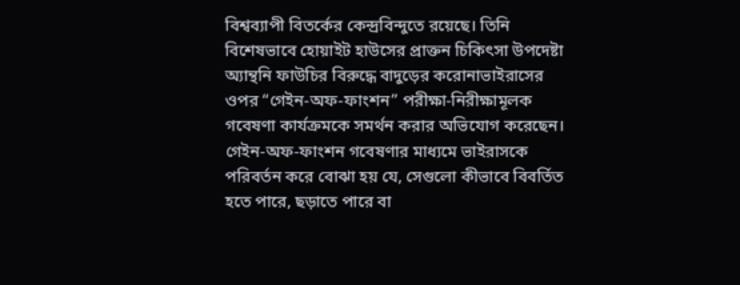বিশ্বব্যাপী বিতর্কের কেন্দ্রবিন্দুতে রয়েছে। তিনি বিশেষভাবে হোয়াইট হাউসের প্রাক্তন চিকিৎসা উপদেষ্টা অ্যান্থনি ফাউচির বিরুদ্ধে বাদুড়ের করোনাভাইরাসের ওপর “গেইন-অফ-ফাংশন” পরীক্ষা-নিরীক্ষামূলক গবেষণা কার্যক্রমকে সমর্থন করার অভিযোগ করেছেন।
গেইন-অফ-ফাংশন গবেষণার মাধ্যমে ভাইরাসকে পরিবর্তন করে বোঝা হয় যে, সেগুলো কীভাবে বিবর্তিত হতে পারে, ছড়াতে পারে বা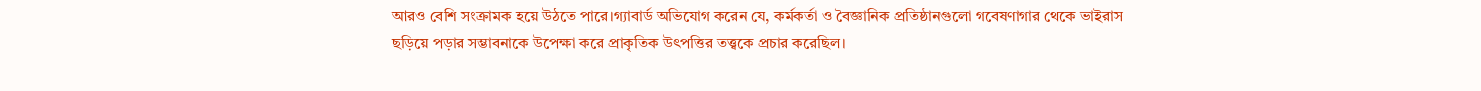আরও বেশি সংক্রামক হয়ে উঠতে পারে।গ্যাবার্ড অভিযোগ করেন যে, কর্মকর্তা ও বৈজ্ঞানিক প্রতিষ্ঠানগুলো গবেষণাগার থেকে ভাইরাস ছড়িয়ে পড়ার সম্ভাবনাকে উপেক্ষা করে প্রাকৃতিক উৎপত্তির তত্ত্বকে প্রচার করেছিল।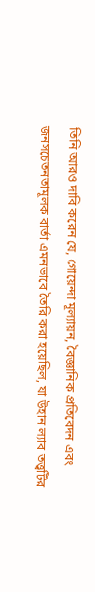তিনি আরও দাবি করেন যে, গোয়েন্দা মূল্যায়ন, বৈজ্ঞানিক প্রতিবেদন এবং জনসচেতনতামূলক বার্তা এমনভাবে তৈরি করা হয়েছিল, যা উহান ল্যাব তত্ত্বটির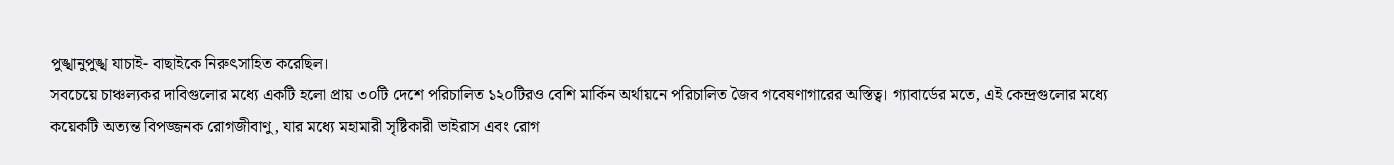পুঙ্খানুপুঙ্খ যাচাই- বাছাইকে নিরুৎসাহিত করেছিল।
সবচেয়ে চাঞ্চল্যকর দাবিগুলোর মধ্যে একটি হলো প্রায় ৩০টি দেশে পরিচালিত ১২০টিরও বেশি মার্কিন অর্থায়নে পরিচালিত জৈব গবেষণাগারের অস্তিত্ব। গ্যাবার্ডের মতে, এই কেন্দ্রগুলোর মধ্যে কয়েকটি অত্যন্ত বিপজ্জনক রোগজীবাণু, যার মধ্যে মহামারী সৃষ্টিকারী ভাইরাস এবং রোগ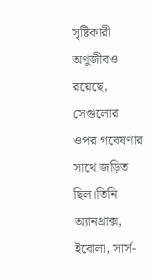সৃষ্টিকারী অণুজীবও রয়েছে, সেগুলোর ওপর গবেষণার সাথে জড়িত ছিল।তিনি অ্যানথ্রাক্স, ইবোলা, সার্স-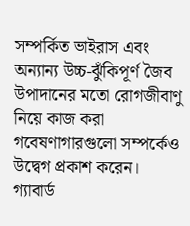সম্পর্কিত ভাইরাস এবং অন্যান্য উচ্চ-ঝুঁকিপূর্ণ জৈব উপাদানের মতো রোগজীবাণু নিয়ে কাজ করা গবেষণাগারগুলো সম্পর্কেও উদ্বেগ প্রকাশ করেন। গ্যাবার্ড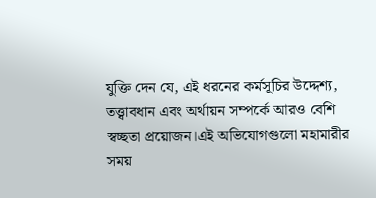যুক্তি দেন যে, এই ধরনের কর্মসূচির উদ্দেশ্য, তত্ত্বাবধান এবং অর্থায়ন সম্পর্কে আরও বেশি স্বচ্ছতা প্রয়োজন।এই অভিযোগগুলো মহামারীর সময়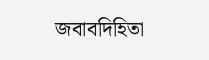জবাবদিহিতা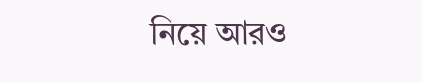নিয়ে আরও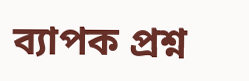ব্যাপক প্রশ্ন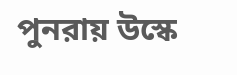পুনরায় উস্কে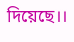দিয়েছে।।